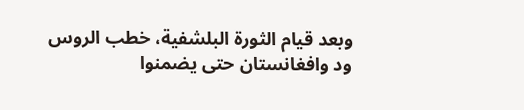وبعد قيام الثورة البلشفية، خطب الروس ود وافغانستان حتى يضمنوا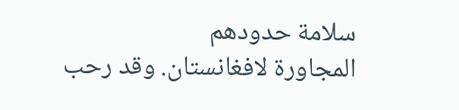سلامة حدودهم
المجاورة لافغانستان. وقد رحب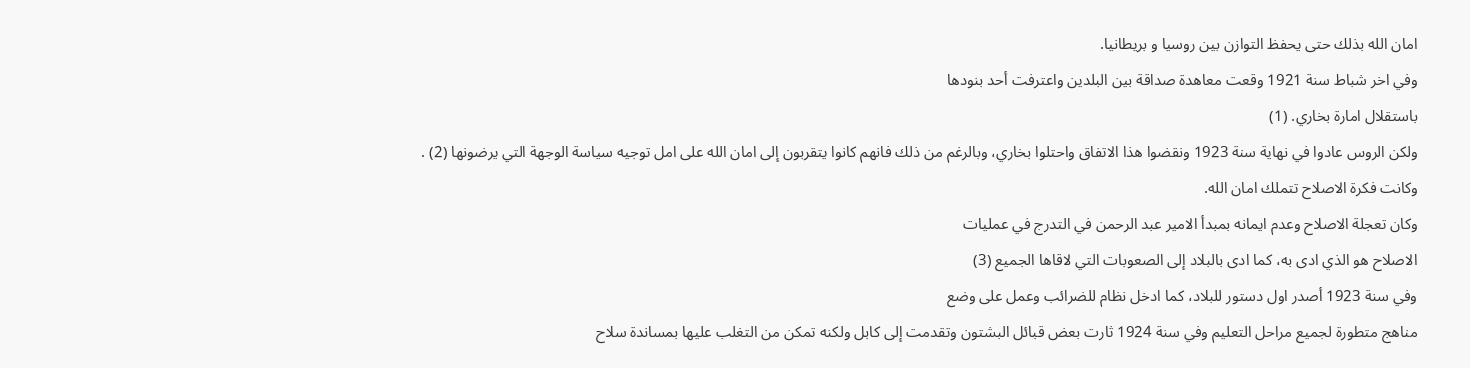امان الله بذلك حتى يحفظ التوازن بين روسيا و بريطانيا.
وفي اخر شباط سنة 1921 وقعت معاهدة صداقة بين البلدين واعترفت أحد بنودها
باستقلال امارة بخاري. (1)
ولكن الروس عادوا في نهاية سنة 1923 ونقضوا هذا الاتفاق واحتلوا بخاري، وبالرغم من ذلك فانهم كانوا يتقربون إلى امان الله على امل توجيه سياسة الوجهة التي يرضونها (2) . وكانت فكرة الاصلاح تتملك امان الله.
وكان تعجلة الاصلاح وعدم ايمانه بمبدأ الامير عبد الرحمن في التدرج في عمليات
الاصلاح هو الذي ادى به، كما ادى بالبلاد إلى الصعوبات التي لاقاها الجميع (3)
وفي سنة 1923 أصدر اول دستور للبلاد، کما ادخل نظام للضرائب وعمل على وضع
مناهج متطورة لجميع مراحل التعليم وفي سنة 1924 ثارت بعض قبائل البشتون وتقدمت إلى كابل ولكنه تمكن من التغلب عليها بمساندة سلاح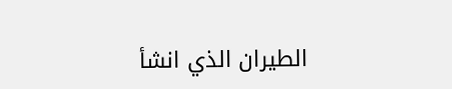الطيران الذي انشأ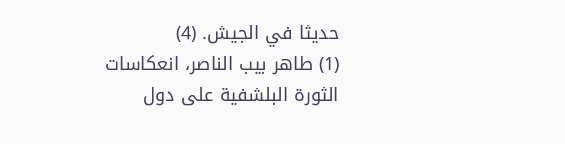حديثا في الجيش. (4)
(1) طاهر بيب الناصر، انعكاسات الثورة البلشفية على دول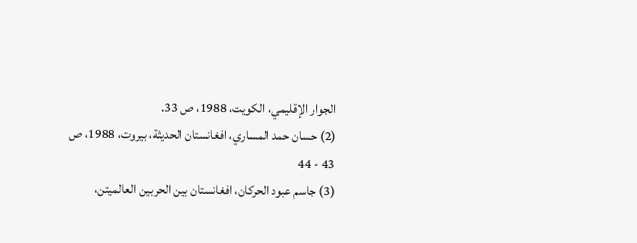الجوار الإقليمي، الكويت، 1988، ص 33.
(2) حسان حمد المساري، افغانستان الحديثة، بيروت، 1988، ص 43 - 44
(3) جاسم عبود الحرکان، افغانستان بين الحربين العالميتن،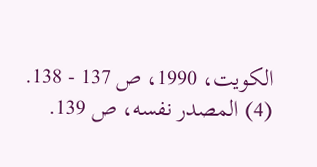الكويت، 1990، ص 137 - 138.
(4) المصدر نفسه، ص 139.